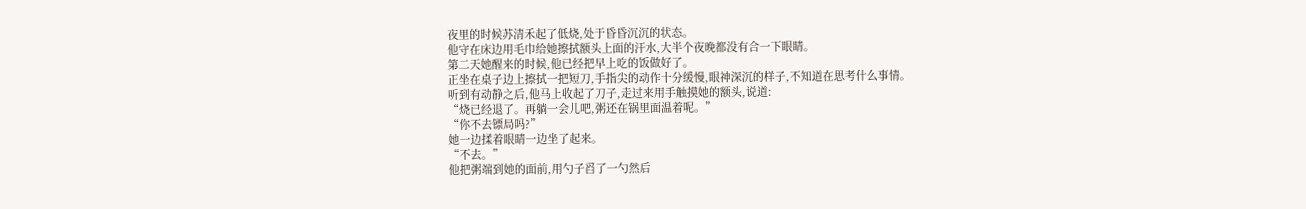夜里的时候苏清禾起了低烧,处于昏昏沉沉的状态。
他守在床边用毛巾给她擦拭额头上面的汗水,大半个夜晚都没有合一下眼睛。
第二天她醒来的时候,他已经把早上吃的饭做好了。
正坐在桌子边上擦拭一把短刀,手指尖的动作十分缓慢,眼神深沉的样子,不知道在思考什么事情。
听到有动静之后,他马上收起了刀子,走过来用手触摸她的额头,说道:
“烧已经退了。再躺一会儿吧,粥还在锅里面温着呢。”
“你不去镖局吗?”
她一边揉着眼睛一边坐了起来。
“不去。”
他把粥端到她的面前,用勺子舀了一勺然后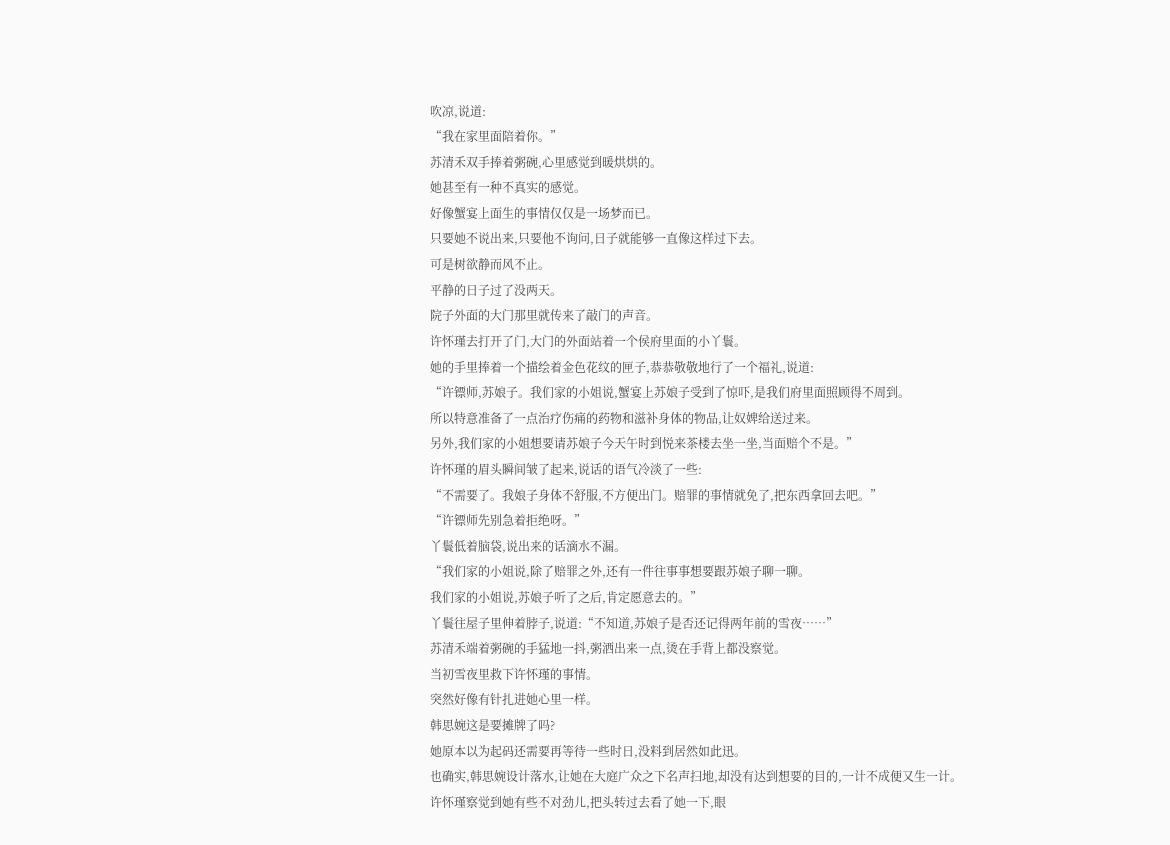吹凉,说道:
“我在家里面陪着你。”
苏清禾双手捧着粥碗,心里感觉到暖烘烘的。
她甚至有一种不真实的感觉。
好像蟹宴上面生的事情仅仅是一场梦而已。
只要她不说出来,只要他不询问,日子就能够一直像这样过下去。
可是树欲静而风不止。
平静的日子过了没两天。
院子外面的大门那里就传来了敲门的声音。
许怀瑾去打开了门,大门的外面站着一个侯府里面的小丫鬟。
她的手里捧着一个描绘着金色花纹的匣子,恭恭敬敬地行了一个福礼,说道:
“许镖师,苏娘子。我们家的小姐说,蟹宴上苏娘子受到了惊吓,是我们府里面照顾得不周到。
所以特意准备了一点治疗伤痛的药物和滋补身体的物品,让奴婢给送过来。
另外,我们家的小姐想要请苏娘子今天午时到悦来茶楼去坐一坐,当面赔个不是。”
许怀瑾的眉头瞬间皱了起来,说话的语气冷淡了一些:
“不需要了。我娘子身体不舒服,不方便出门。赔罪的事情就免了,把东西拿回去吧。”
“许镖师先别急着拒绝呀。”
丫鬟低着脑袋,说出来的话滴水不漏。
“我们家的小姐说,除了赔罪之外,还有一件往事事想要跟苏娘子聊一聊。
我们家的小姐说,苏娘子听了之后,肯定愿意去的。”
丫鬟往屋子里伸着脖子,说道:“不知道,苏娘子是否还记得两年前的雪夜……”
苏清禾端着粥碗的手猛地一抖,粥洒出来一点,烫在手背上都没察觉。
当初雪夜里救下许怀瑾的事情。
突然好像有针扎进她心里一样。
韩思婉这是要摊牌了吗?
她原本以为起码还需要再等待一些时日,没料到居然如此迅。
也确实,韩思婉设计落水,让她在大庭广众之下名声扫地,却没有达到想要的目的,一计不成便又生一计。
许怀瑾察觉到她有些不对劲儿,把头转过去看了她一下,眼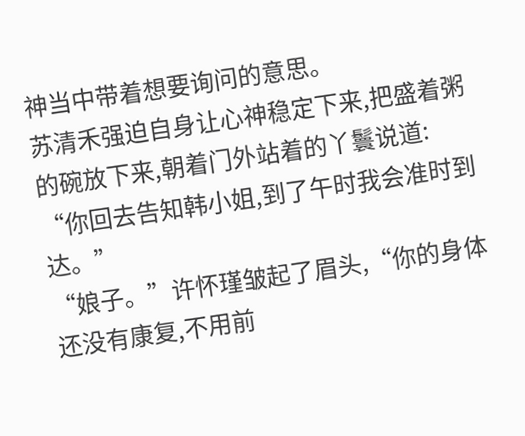神当中带着想要询问的意思。
苏清禾强迫自身让心神稳定下来,把盛着粥的碗放下来,朝着门外站着的丫鬟说道:
“你回去告知韩小姐,到了午时我会准时到达。”
“娘子。”许怀瑾皱起了眉头,“你的身体还没有康复,不用前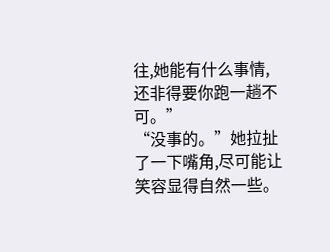往,她能有什么事情,还非得要你跑一趟不可。”
“没事的。”她拉扯了一下嘴角,尽可能让笑容显得自然一些。